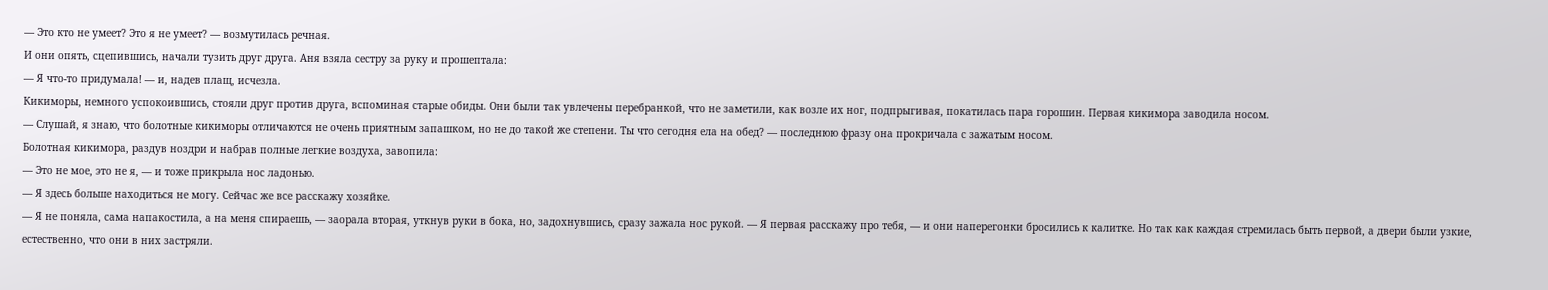— Это кто не умеет? Это я не умеет? — возмутилась речная.
И они опять, сцепившись, начали тузить друг друга. Аня взяла сестру за руку и прошептала:
— Я что-то придумала! — и, надев плащ, исчезла.
Кикиморы, немного успокоившись, стояли друг против друга, вспоминая старые обиды. Они были так увлечены перебранкой, что не заметили, как возле их ног, подпрыгивая, покатилась пара горошин. Первая кикимора заводила носом.
— Слушай, я знаю, что болотные кикиморы отличаются не очень приятным запашком, но не до такой же степени. Ты что сегодня ела на обед? — последнюю фразу она прокричала с зажатым носом.
Болотная кикимора, раздув ноздри и набрав полные легкие воздуха, завопила:
— Это не мое, это не я, — и тоже прикрыла нос ладонью.
— Я здесь больше находиться не могу. Сейчас же все расскажу хозяйке.
— Я не поняла, сама напакостила, а на меня спираешь, — заорала вторая, уткнув руки в бока, но, задохнувшись, сразу зажала нос рукой. — Я первая расскажу про тебя, — и они наперегонки бросились к калитке. Но так как каждая стремилась быть первой, а двери были узкие, естественно, что они в них застряли.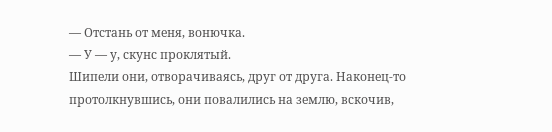— Отстань от меня, вонючка.
— У — у, скунс проклятый.
Шипели они, отворачиваясь, друг от друга. Наконец-то протолкнувшись, они повалились на землю, вскочив,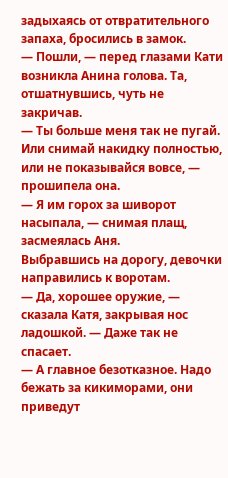задыхаясь от отвратительного запаха, бросились в замок.
— Пошли, — перед глазами Кати возникла Анина голова. Та, отшатнувшись, чуть не закричав.
— Ты больше меня так не пугай. Или снимай накидку полностью, или не показывайся вовсе, — прошипела она.
— Я им горох за шиворот насыпала, — снимая плащ, засмеялась Аня.
Выбравшись на дорогу, девочки направились к воротам.
— Да, хорошее оружие, — сказала Катя, закрывая нос ладошкой. — Даже так не спасает.
— А главное безотказное. Надо бежать за кикиморами, они приведут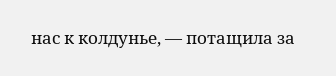нас к колдунье, — потащила за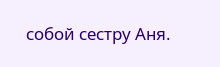собой сестру Аня.